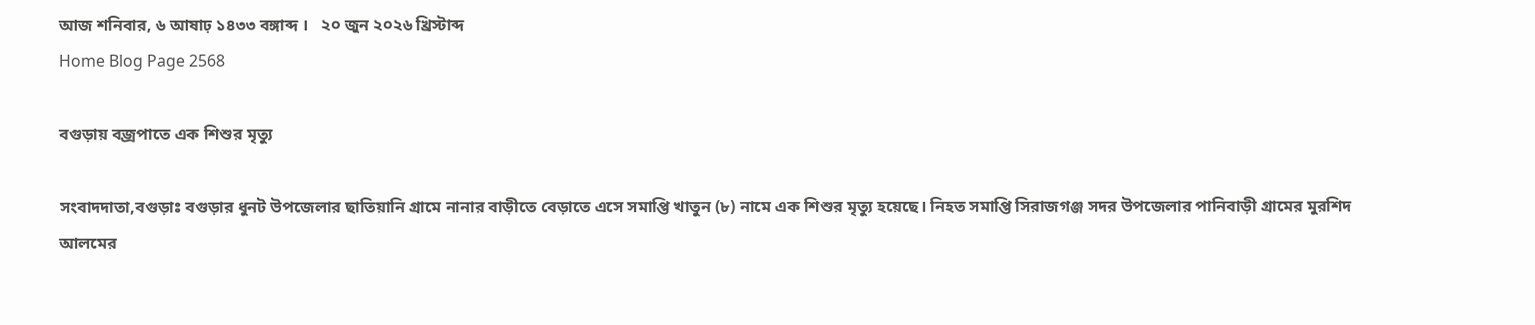আজ শনিবার, ৬ আষাঢ় ১৪৩৩ বঙ্গাব্দ ।   ২০ জুন ২০২৬ খ্রিস্টাব্দ
Home Blog Page 2568

বগুড়ায় বজ্রপাতে এক শিশুর মৃত্যু

সংবাদদাতা,বগুড়াঃ বগুড়ার ধুনট উপজেলার ছাতিয়ানি গ্রামে নানার বাড়ীতে বেড়াতে এসে সমাপ্তি খাতুন (৮) নামে এক শিশুর মৃত্যু হয়েছে। নিহত সমাপ্তি সিরাজগঞ্জ সদর উপজেলার পানিবাড়ী গ্রামের মুরশিদ আলমের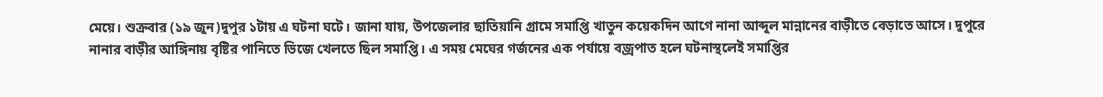মেয়ে। শুক্রবার (১৯ জুন)দুপুর ১টায় এ ঘটনা ঘটে। জানা যায়, উপজেলার ছাতিয়ানি গ্রামে সমাপ্তি খাতুন কয়েকদিন আগে নানা আব্দুল মান্নানের বাড়ীতে বেড়াতে আসে। দুপুরে নানার বাড়ীর আঙ্গিনায় বৃষ্টির পানিতে ভিজে খেলতে ছিল সমাপ্তি। এ সময় মেঘের গর্জনের এক পর্যায়ে বজ্রপাত হলে ঘটনাস্থলেই সমাপ্তির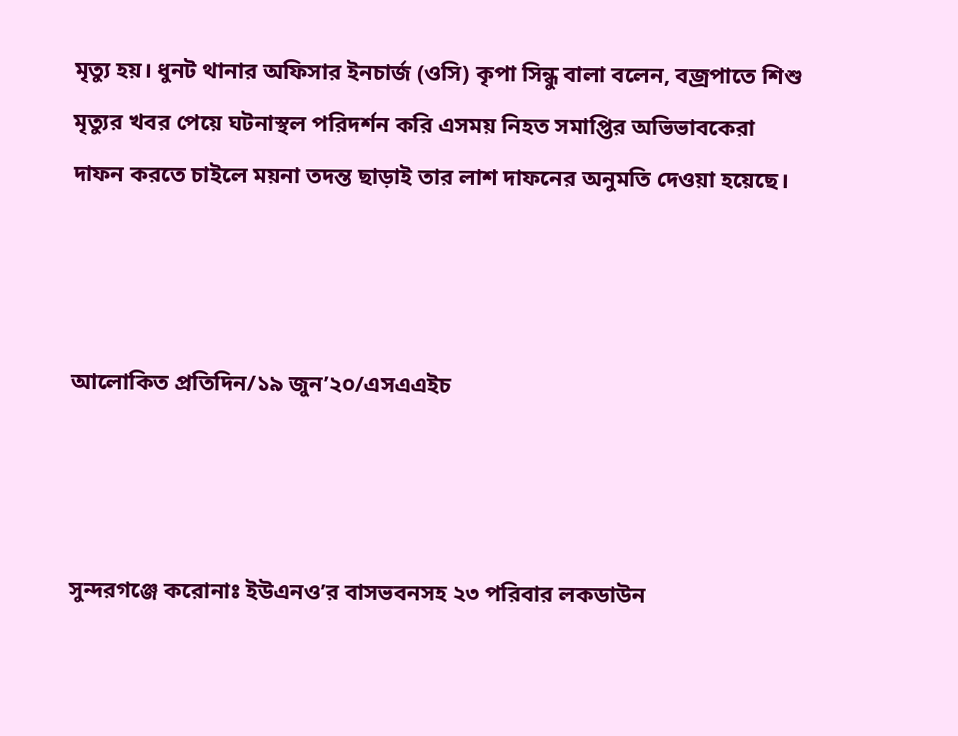মৃত্যু হয়। ধুনট থানার অফিসার ইনচার্জ (ওসি) কৃপা সিন্ধু বালা বলেন, বজ্রপাতে শিশু মৃত্যুর খবর পেয়ে ঘটনাস্থল পরিদর্শন করি এসময় নিহত সমাপ্তির অভিভাবকেরা দাফন করতে চাইলে ময়না তদন্ত ছাড়াই তার লাশ দাফনের অনুমতি দেওয়া হয়েছে।



আলোকিত প্রতিদিন/১৯ জুন’২০/এসএএইচ



সুন্দরগঞ্জে করোনাঃ ইউএনও’র বাসভবনসহ ২৩ পরিবার লকডাউন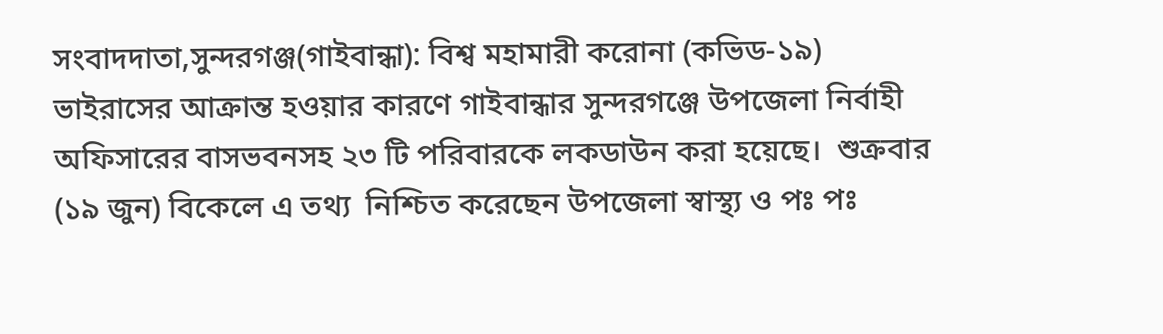সংবাদদাতা,সুন্দরগঞ্জ(গাইবান্ধা): বিশ্ব মহামারী করোনা (কভিড-১৯) ভাইরাসের আক্রান্ত হওয়ার কারণে গাইবান্ধার সুন্দরগঞ্জে উপজেলা নির্বাহী অফিসারের বাসভবনসহ ২৩ টি পরিবারকে লকডাউন করা হয়েছে।  শুক্রবার (১৯ জুন) বিকেলে এ তথ্য  নিশ্চিত করেছেন উপজেলা স্বাস্থ্য ও পঃ পঃ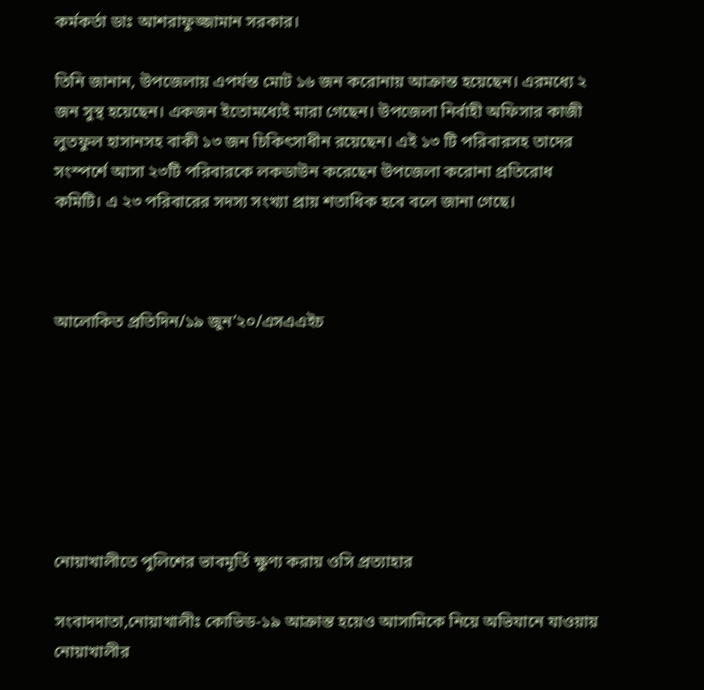কর্মকর্তা ডাঃ আশরাফুজ্জামান সরকার।

তিনি জানান, উপজেলায় এপর্যন্ত মোট ১৬ জন করোনায় আক্রান্ত হয়েছেন। এরমধ্যে ২ জন সুস্থ হয়েছেন। একজন ইতোমধ্যেই মারা গেছেন। উপজেলা নির্বাহী অফিসার কাজী লুতফুল হাসানসহ বাকী ১৩ জন চিকিৎসাধীন রয়েছেন। এই ১৩ টি পরিবারসহ তাদের সংস্পর্শে আসা ২৩টি পরিবারকে লকডাউন করেছেন উপজেলা করোনা প্রতিরোধ কমিটি। এ ২৩ পরিবারের সদস্য সংখ্যা প্রায় শতাধিক হবে বলে জানা গেছে।



আলোকিত প্রতিদিন/১৯ জুন’২০/এসএএইচ







নোয়াখালীতে পুলিশের ভাবমূর্তি ক্ষুণ্য করায় ওসি প্রত্যাহার

সংবাদদাতা,নোয়াখালীঃ কোভিড-১৯ আক্রান্ত হয়েও আসামিকে নিয়ে অভিযানে যাওয়ায় নোয়াখালীর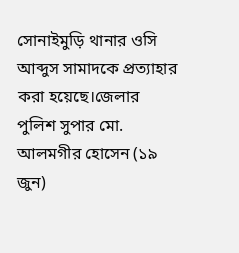সোনাইমুড়ি থানার ওসি আব্দুস সামাদকে প্রত্যাহার করা হয়েছে।জেলার পুলিশ সুপার মো. আলমগীর হোসেন (১৯ জুন)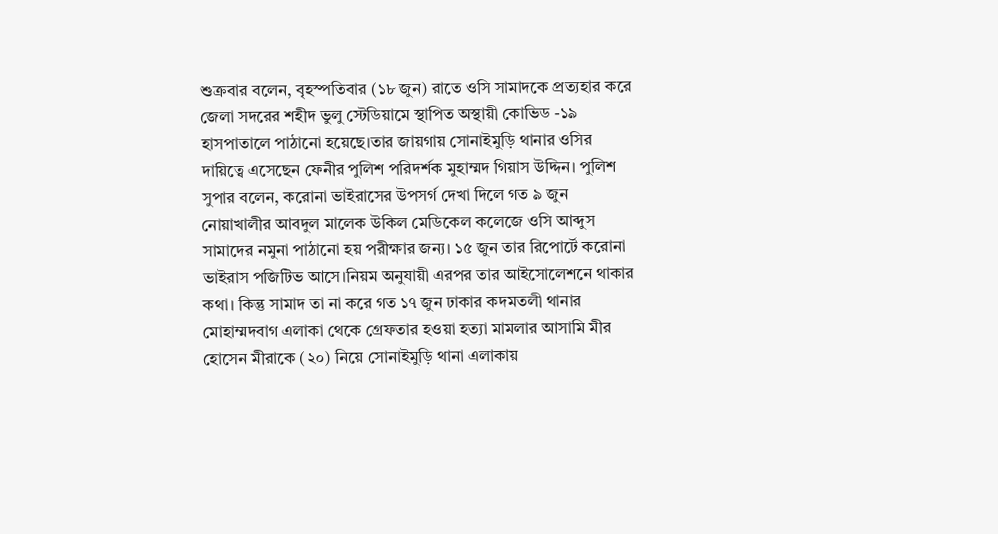শুক্রবার বলেন, বৃহস্পতিবার (১৮ জুন) রাতে ওসি সামাদকে প্রত্যহার করে জেলা সদরের শহীদ ভুলু স্টেডিয়ামে স্থাপিত অস্থায়ী কোভিড -১৯ হাসপাতালে পাঠানো হয়েছে।তার জায়গায় সোনাইমুড়ি থানার ওসির দায়িত্বে এসেছেন ফেনীর পুলিশ পরিদর্শক মুহাম্মদ গিয়াস উদ্দিন। পুলিশ সুপার বলেন, করোনা ভাইরাসের উপসর্গ দেখা দিলে গত ৯ জুন নোয়াখালীর আবদুল মালেক উকিল মেডিকেল কলেজে ওসি আব্দুস সামাদের নমুনা পাঠানো হয় পরীক্ষার জন্য। ১৫ জুন তার রিপোর্টে করোনা ভাইরাস পজিটিভ আসে।নিয়ম অনুযায়ী এরপর তার আইসোলেশনে থাকার কথা। কিন্তু সামাদ তা না করে গত ১৭ জুন ঢাকার কদমতলী থানার মোহাম্মদবাগ এলাকা থেকে গ্রেফতার হওয়া হত্যা মামলার আসামি মীর হোসেন মীরাকে (২০) নিয়ে সোনাইমুড়ি থানা এলাকায়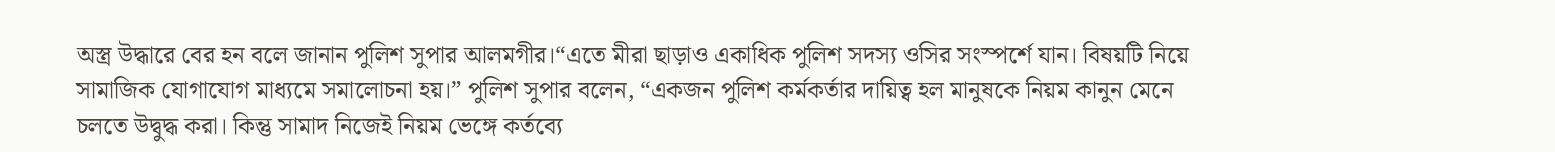অস্ত্র উদ্ধারে বের হন বলে জানান পুলিশ সুপার আলমগীর।“এতে মীরা ছাড়াও একাধিক পুলিশ সদস্য ওসির সংস্পর্শে যান। বিষয়টি নিয়ে সামাজিক যোগাযোগ মাধ্যমে সমালোচনা হয়।” পুলিশ সুপার বলেন, “একজন পুলিশ কর্মকর্তার দায়িত্ব হল মানুষকে নিয়ম কানুন মেনে চলতে উদ্বুদ্ধ করা। কিন্তু সামাদ নিজেই নিয়ম ভেঙ্গে কর্তব্যে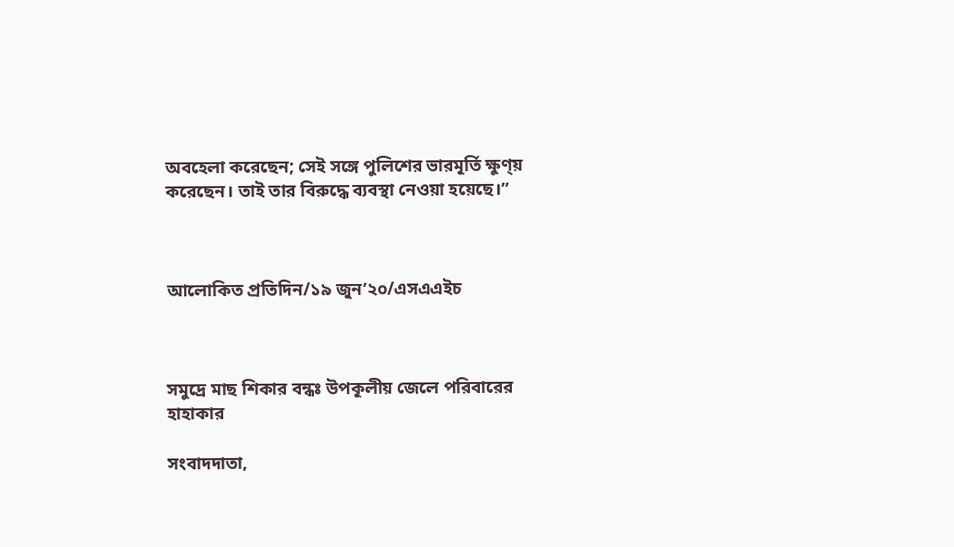অবহেলা করেছেন; সেই সঙ্গে পুলিশের ভারমূর্তি ক্ষুণ্য় করেছেন। তাই তার বিরুদ্ধে ব্যবস্থা নেওয়া হয়েছে।”



আলোকিত প্রতিদিন/১৯ জুন’২০/এসএএইচ



সমুদ্রে মাছ শিকার বন্ধঃ উপকূলীয় জেলে পরিবারের হাহাকার

সংবাদদাতা,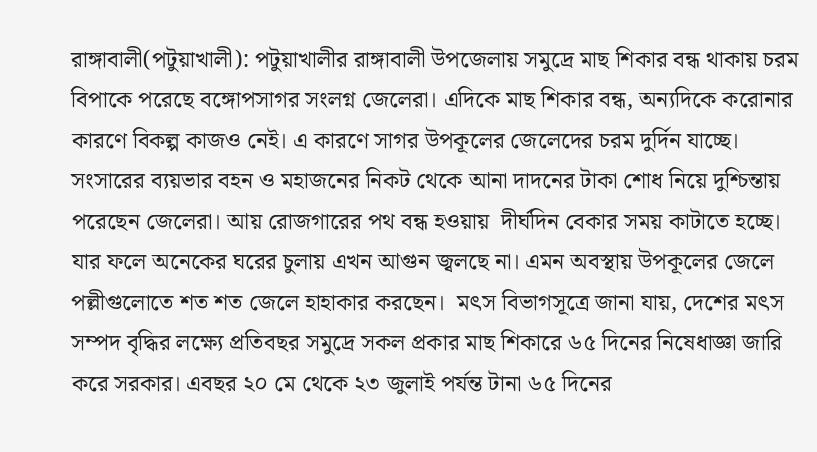রাঙ্গাবালী(পটুয়াখালী): পটুয়াখালীর রাঙ্গাবালী উপজেলায় সমুদ্রে মাছ শিকার বন্ধ থাকায় চরম বিপাকে পরেছে বঙ্গোপসাগর সংলগ্ন জেলেরা। এদিকে মাছ শিকার বন্ধ, অন্যদিকে করোনার কারণে বিকল্প কাজও নেই। এ কারণে সাগর উপকূলের জেলেদের চরম দুর্দিন যাচ্ছে। সংসারের ব্যয়ভার বহন ও মহাজনের নিকট থেকে আনা দাদনের টাকা শোধ নিয়ে দুশ্চিন্তায় পরেছেন জেলেরা। আয় রোজগারের পথ বন্ধ হওয়ায়  দীর্ঘদিন বেকার সময় কাটাতে হচ্ছে। যার ফলে অনেকের ঘরের চুলায় এখন আগুন জ্বলছে না। এমন অবস্থায় উপকূলের জেলে পল্লীগুলোতে শত শত জেলে হাহাকার করছেন।  মৎস বিভাগসূত্রে জানা যায়, দেশের মৎস সম্পদ বৃদ্ধির লক্ষ্যে প্রতিবছর সমুদ্রে সকল প্রকার মাছ শিকারে ৬৫ দিনের নিষেধাজ্ঞা জারি করে সরকার। এবছর ২০ মে থেকে ২৩ জুলাই পর্যন্ত টানা ৬৫ দিনের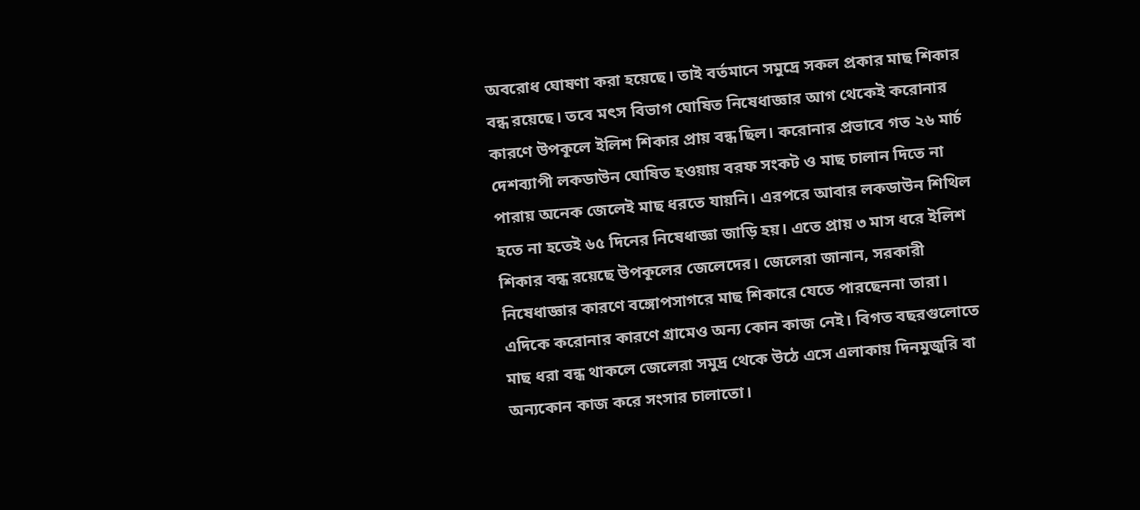অবরোধ ঘোষণা করা হয়েছে। তাই বর্তমানে সমুদ্রে সকল প্রকার মাছ শিকার বন্ধ রয়েছে। তবে মৎস বিভাগ ঘোষিত নিষেধাজ্ঞার আগ থেকেই করোনার কারণে উপকূলে ইলিশ শিকার প্রায় বন্ধ ছিল। করোনার প্রভাবে গত ২৬ মার্চ দেশব্যাপী লকডাউন ঘোষিত হওয়ায় বরফ সংকট ও মাছ চালান দিতে না পারায় অনেক জেলেই মাছ ধরতে যায়নি। এরপরে আবার লকডাউন শিথিল হতে না হতেই ৬৫ দিনের নিষেধাজ্ঞা জাড়ি হয়। এতে প্রায় ৩ মাস ধরে ইলিশ শিকার বন্ধ রয়েছে উপকূলের জেলেদের। জেলেরা জানান, সরকারী নিষেধাজ্ঞার কারণে বঙ্গোপসাগরে মাছ শিকারে যেতে পারছেননা তারা। এদিকে করোনার কারণে গ্রামেও অন্য কোন কাজ নেই। বিগত বছরগুলোতে মাছ ধরা বন্ধ থাকলে জেলেরা সমুদ্র থেকে উঠে এসে এলাকায় দিনমুজুরি বা অন্যকোন কাজ করে সংসার চালাতো।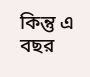কিন্তু এ বছর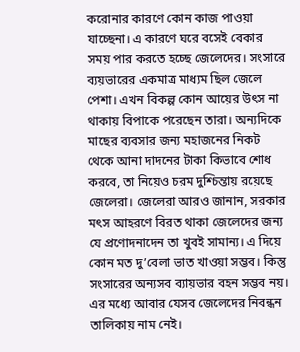করোনার কারণে কোন কাজ পাওয়া যাচ্ছেনা। এ কারণে ঘরে বসেই বেকার সময় পার করতে হচ্ছে জেলেদের। সংসারে ব্যয়ভারের একমাত্র মাধ্যম ছিল জেলে পেশা। এখন বিকল্প কোন আয়ের উৎস না থাকায় বিপাকে পরেছেন তারা। অন্যদিকে মাছের ব্যবসার জন্য মহাজনের নিকট থেকে আনা দাদনের টাকা কিভাবে শোধ করবে, তা নিয়েও চরম দুশ্চিন্তায় রয়েছে জেলেরা। জেলেরা আরও জানান, সরকার মৎস আহরণে বিরত থাকা জেলেদের জন্য যে প্রণোদনাদেন তা খুবই সামান্য। এ দিয়ে কোন মত দু’বেলা ভাত খাওয়া সম্ভব। কিন্তু সংসারের অন্যসব ব্যায়ভার বহন সম্ভব নয়। এর মধ্যে আবার যেসব জেলেদের নিবন্ধন তালিকায় নাম নেই।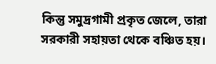কিন্তু সমুদ্রগামী প্রকৃত জেলে, তারা সরকারী সহায়তা থেকে বঞ্চিত হয়।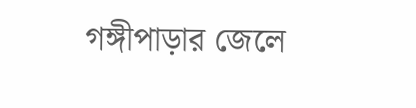গঙ্গীপাড়ার জেলে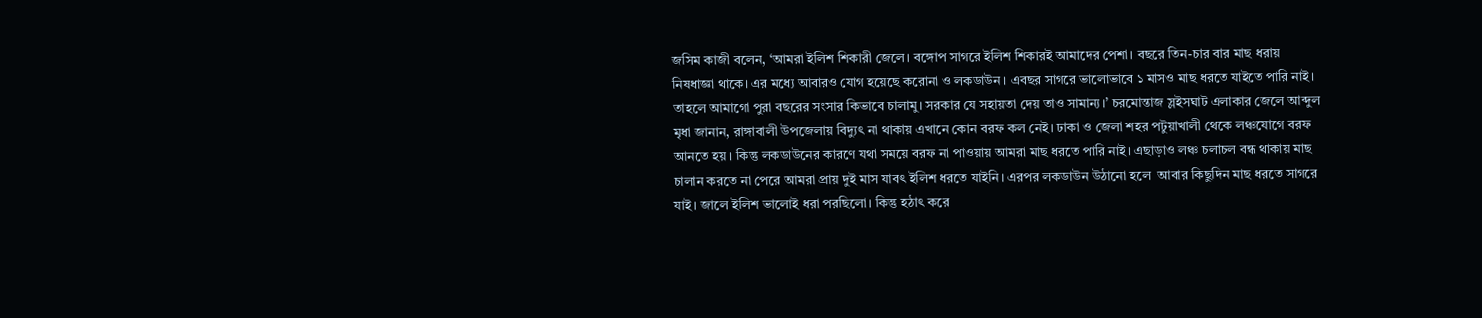জসিম কাজী বলেন, ‘আমরা ইলিশ শিকারী জেলে। বঙ্গোপ সাগরে ইলিশ শিকারই আমাদের পেশা। বছরে তিন-চার বার মাছ ধরায় নিষধাজ্ঞা থাকে। এর মধ্যে আবারও যোগ হয়েছে করোনা ও লকডাউন। এবছর সাগরে ভালোভাবে ১ মাসও মাছ ধরতে যাইতে পারি নাই। তাহলে আমাগো পুরা বছরের সংসার কিভাবে চালামু। সরকার যে সহায়তা দেয় তাও সামান্য।’ চরমোন্তাজ স্লইসঘাট এলাকার জেলে আব্দুল মৃধা জানান, রাঙ্গাবালী উপজেলায় বিদ্যুৎ না থাকায় এখানে কোন বরফ কল নেই। ঢাকা ও জেলা শহর পটুয়াখালী থেকে লঞ্চযোগে বরফ আনতে হয়। কিন্তু লকডাউনের কারণে যথা সময়ে বরফ না পাওয়ায় আমরা মাছ ধরতে পারি নাই। এছাড়াও লঞ্চ চলাচল বন্ধ থাকায় মাছ চালান করতে না পেরে আমরা প্রায় দুই মাস যাবৎ ইলিশ ধরতে যাইনি। এরপর লকডাউন উঠানো হলে  আবার কিছুদিন মাছ ধরতে সাগরে যাই। জালে ইলিশ ভালোই ধরা পরছিলো। কিন্তু হঠাৎ করে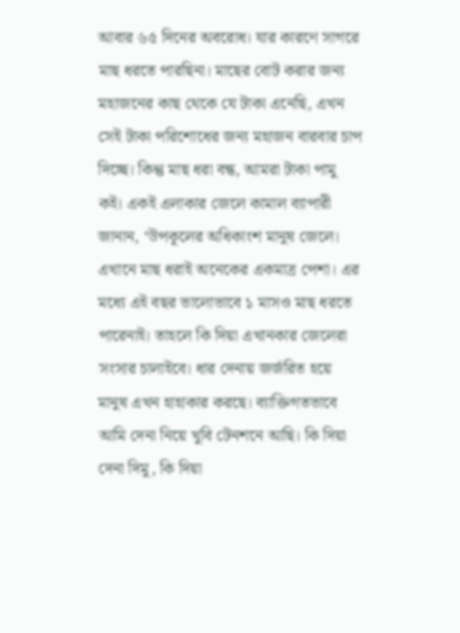আবার ৬৫ দিনের অবরোধ। যার কারণে সাগরে মাছ ধরতে পারছিনা। মাছের বোট করার জন্য মহাজনের কাছ থেকে যে টাকা এনেছি, এখন সেই টাকা পরিশোধের জন্য মহাজন বারবার চাপ দিচ্ছে। কিন্তু মাছ ধরা বন্ধ, আমরা টাকা পামু কই। একই এলাকার জেলে কামাল ব্যাপারী জানান, ‘উপকূলের অধিকাংশ মানুষ জেলে। এখানে মাছ ধরাই অনেকের একমাত্র পেশা। এর মধ্যে এই বছর ভালোভাবে ১ মাসও মাছ ধরতে পারেনাই। তাহলে কি দিয়া এখানকার জেলেরা সংসার চালাইবে। ধার দেনায় জর্জরিত হয়ে মানুষ এখন হাহাকার করছে। ব্যাক্তিগতভাবে আমি দেনা নিয়ে খুবি টেনশনে আছি। কি দিয়া দেনা দিমু, কি দিয়া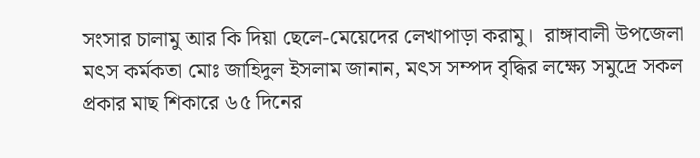সংসার চালামু আর কি দিয়া ছেলে-মেয়েদের লেখাপাড়া করামু।  রাঙ্গাবালী উপজেলা মৎস কর্মকতা মোঃ জাহিদুল ইসলাম জানান, মৎস সম্পদ বৃদ্ধির লক্ষ্যে সমুদ্রে সকল প্রকার মাছ শিকারে ৬৫ দিনের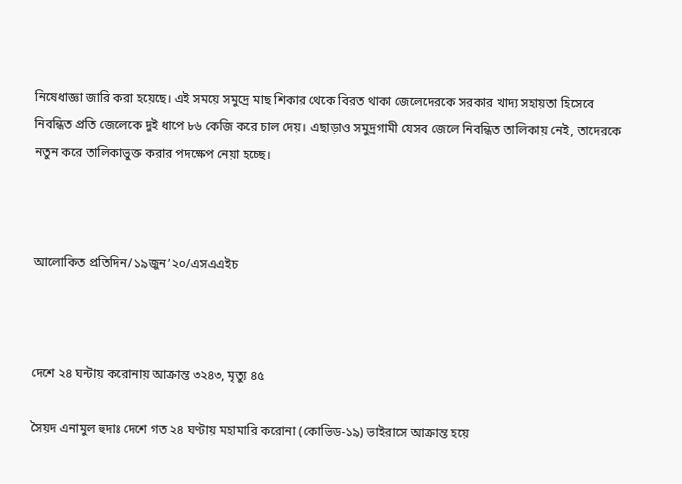নিষেধাজ্ঞা জারি করা হয়েছে। এই সময়ে সমুদ্রে মাছ শিকার থেকে বিরত থাকা জেলেদেরকে সরকার খাদ্য সহায়তা হিসেবে নিবন্ধিত প্রতি জেলেকে দুই ধাপে ৮৬ কেজি করে চাল দেয়। এছাড়াও সমুদ্রগামী যেসব জেলে নিবন্ধিত তালিকায় নেই, তাদেরকে নতুন করে তালিকাভুক্ত করার পদক্ষেপ নেয়া হচ্ছে।



আলোকিত প্রতিদিন/১৯জুন’২০/এসএএইচ



দেশে ২৪ ঘন্টায় করোনায় আক্রান্ত ৩২৪৩, মৃত্যু ৪৫

সৈয়দ এনামুল হুদাঃ দেশে গত ২৪ ঘণ্টায় মহামারি করোনা (কোভিড-১৯) ভাইরাসে আক্রান্ত হয়ে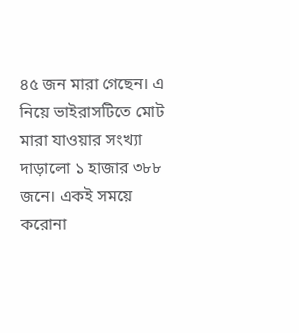৪৫ জন মারা গেছেন। এ নিয়ে ভাইরাসটিতে মোট মারা যাওয়ার সংখ্যা দাড়ালো ১ হাজার ৩৮৮ জনে। একই সময়ে করোনা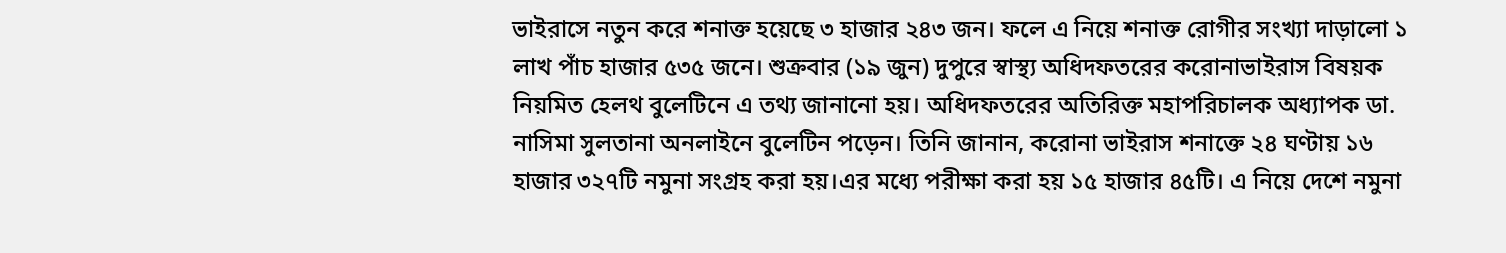ভাইরাসে নতুন করে শনাক্ত হয়েছে ৩ হাজার ২৪৩ জন। ফলে এ নিয়ে শনাক্ত রোগীর সংখ্যা দাড়ালো ১ লাখ পাঁচ হাজার ৫৩৫ জনে। শুক্রবার (১৯ জুন) দুপুরে স্বাস্থ্য অধিদফতরের করোনাভাইরাস বিষয়ক নিয়মিত হেলথ বুলেটিনে এ তথ্য জানানো হয়। অধিদফতরের অতিরিক্ত মহাপরিচালক অধ্যাপক ডা. নাসিমা সুলতানা অনলাইনে বুলেটিন পড়েন। তিনি জানান, করোনা ভাইরাস শনাক্তে ২৪ ঘণ্টায় ১৬ হাজার ৩২৭টি নমুনা সংগ্রহ করা হয়।এর মধ্যে পরীক্ষা করা হয় ১৫ হাজার ৪৫টি। এ নিয়ে দেশে নমুনা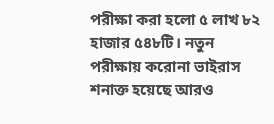পরীক্ষা করা হলো ৫ লাখ ৮২ হাজার ৫৪৮টি। নতুন পরীক্ষায় করোনা ভাইরাস শনাক্ত হয়েছে আরও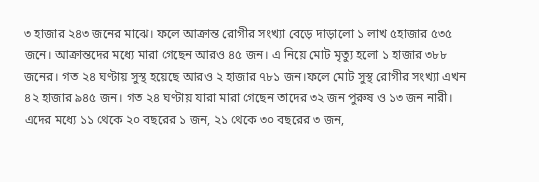৩ হাজার ২৪৩ জনের মাঝে। ফলে আক্রান্ত রোগীর সংখ্যা বেড়ে দাড়ালো ১ লাখ ৫হাজার ৫৩৫ জনে। আক্রান্তদের মধ্যে মারা গেছেন আরও ৪৫ জন। এ নিয়ে মোট মৃত্যু হলো ১ হাজার ৩৮৮ জনের। গত ২৪ ঘণ্টায় সুস্থ হয়েছে আরও ২ হাজার ৭৮১ জন।ফলে মোট সুস্থ রোগীর সংখ্যা এখন ৪২ হাজার ৯৪৫ জন। গত ২৪ ঘণ্টায় যারা মারা গেছেন তাদের ৩২ জন পুরুষ ও ১৩ জন নারী। এদের মধ্যে ১১ থেকে ২০ বছরের ১ জন, ২১ থেকে ৩০ বছরের ৩ জন,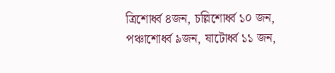ত্রিশোর্ধ্ব ৪জন, চল্লিশোর্ধ্ব ১০ জন, পঞ্চাশোর্ধ্ব ৯জন, ষাটোর্ধ্ব ১১ জন,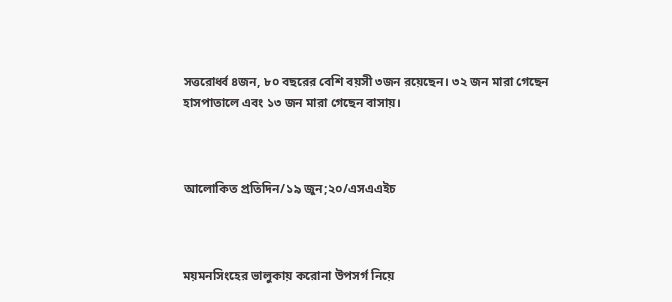সত্তরোর্ধ্ব ৪জন, ৮০ বছরের বেশি বয়সী ৩জন রয়েছেন। ৩২ জন মারা গেছেন হাসপাতালে এবং ১৩ জন মারা গেছেন বাসায়।



আলোকিত প্রতিদিন/১৯ জুন;২০/এসএএইচ



ময়মনসিংহের ভালুকায় করোনা উপসর্গ নিয়ে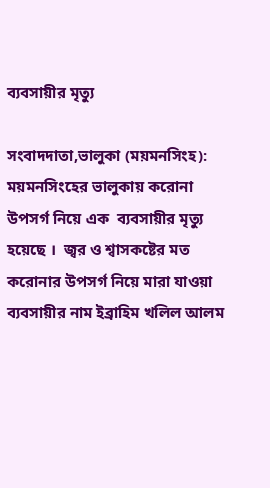ব্যবসায়ীর মৃত্যু

সংবাদদাতা,ভালুকা (ময়মনসিংহ): ময়মনসিংহের ভালুকায় করোনা উপসর্গ নিয়ে এক  ব্যবসায়ীর মৃত্যু হয়েছে ।  জ্বর ও শ্বাসকষ্টের মত করোনার উপসর্গ নিয়ে মারা যাওয়া ব্যবসায়ীর নাম ইব্রাহিম খলিল আলম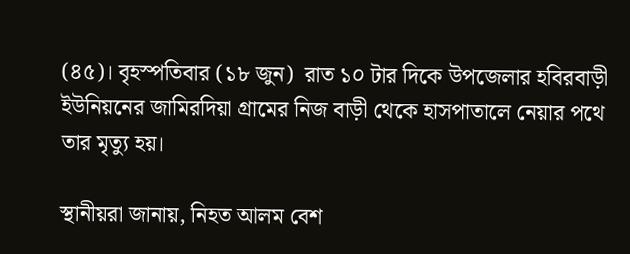(৪৫)। বৃহস্পতিবার (১৮ জুন)  রাত ১০ টার দিকে উপজেলার হবিরবাড়ী ইউনিয়নের জামিরদিয়া গ্রামের নিজ বাড়ী থেকে হাসপাতালে নেয়ার পথে তার মৃত্যু হয়।

স্থানীয়রা জানায়, নিহত আলম বেশ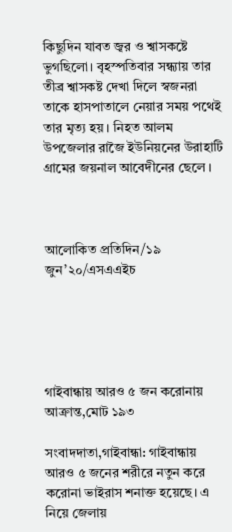কিছুদিন যাবত জ্বর ও শ্বাসকষ্টে ভুগছিলো। বৃহস্পতিবার সন্ধ্যায় তার তীব্র শ্বাসকষ্ট দেখা দিলে স্বজনরা তাকে হাসপাতালে নেয়ার সময় পথেই তার মৃত্য হয়। নিহত আলম উপজেলার রাজৈ ইউনিয়নের উরাহাটি গ্রামের জয়নাল আবেদীনের ছেলে ।



আলোকিত প্রতিদিন/১৯ জুন’২০/এসএএইচ





গাইবান্ধায় আরও ৫ জন করোনায় আক্রান্ত,মোট ১৯৩

সংবাদদাতা,গাইবান্ধা: গাইবান্ধায় আরও ৫ জনের শরীরে নতুন করে করোনা ভাইরাস শনাক্ত হয়েছে। এ নিয়ে জেলায়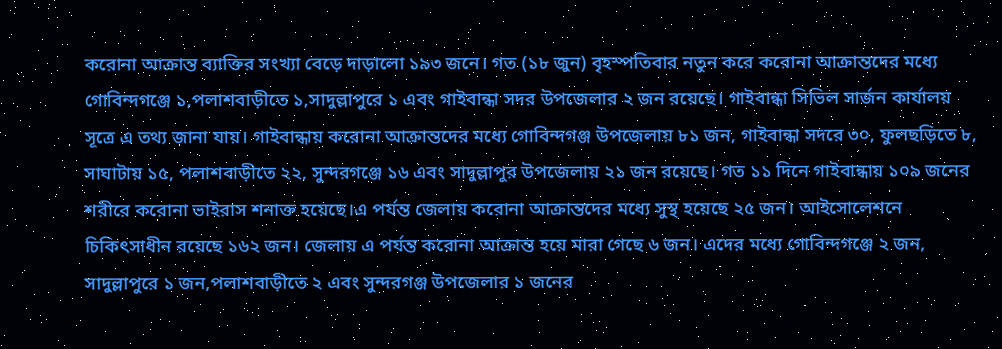করোনা আক্রান্ত ব্যাক্তির সংখ্যা বেড়ে দাড়ালো ১৯৩ জনে। গত (১৮ জুন) বৃহস্পতিবার নতুন করে করোনা আক্রান্তদের মধ্যে গোবিন্দগঞ্জে ১,পলাশবাড়ীতে ১,সাদুল্লাপুরে ১ এবং গাইবান্ধা সদর উপজেলার ২ জন রয়েছে। গাইবান্ধা সিভিল সার্জন কার্যালয় সূত্রে এ তথ্য জানা যায়। গাইবান্ধায় করোনা আক্রান্তদের মধ্যে গোবিন্দগঞ্জ উপজেলায় ৮১ জন, গাইবান্ধা সদরে ৩০, ফুলছড়িতে ৮, সাঘাটায় ১৫, পলাশবাড়ীতে ২২, সুন্দরগঞ্জে ১৬ এবং সাদুল্লাপুর উপজেলায় ২১ জন রয়েছে। গত ১১ দিনে গাইবান্ধায় ১০৯ জনের শরীরে করোনা ভাইরাস শনাক্ত হয়েছে।এ পর্যন্ত জেলায় করোনা আক্রান্তদের মধ্যে সুস্থ হয়েছে ২৫ জন। আইসোলেশনে চিকিৎসাধীন রয়েছে ১৬২ জন। জেলায় এ পর্যন্ত করোনা আক্রান্ত হয়ে মারা গেছে ৬ জন। এদের মধ্যে গোবিন্দগঞ্জে ২ জন, সাদুল্লাপুরে ১ জন,পলাশবাড়ীতে ২ এবং সুন্দরগঞ্জ উপজেলার ১ জনের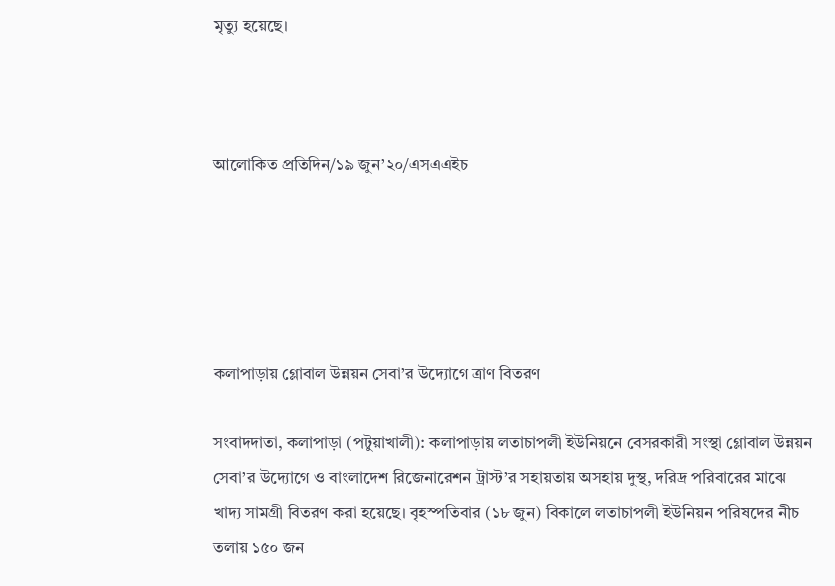মৃত্যু হয়েছে।



আলোকিত প্রতিদিন/১৯ জুন’২০/এসএএইচ





কলাপাড়ায় গ্লোবাল উন্নয়ন সেবা’র উদ্যোগে ত্রাণ বিতরণ

সংবাদদাতা, কলাপাড়া (পটুয়াখালী): কলাপাড়ায় লতাচাপলী ইউনিয়নে বেসরকারী সংস্থা গ্লোবাল উন্নয়ন সেবা’র উদ্যোগে ও বাংলাদেশ রিজেনারেশন ট্রাস্ট’র সহায়তায় অসহায় দুস্থ, দরিদ্র পরিবারের মাঝে খাদ্য সামগ্রী বিতরণ করা হয়েছে। বৃহস্পতিবার (১৮ জুন) বিকালে লতাচাপলী ইউনিয়ন পরিষদের নীচ তলায় ১৫০ জন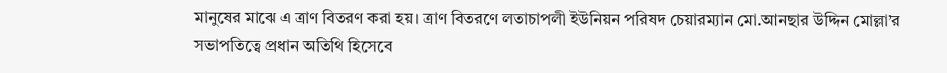মানুষের মাঝে এ ত্রাণ বিতরণ করা হয়। ত্রাণ বিতরণে লতাচাপলী ইউনিয়ন পরিষদ চেয়ারম্যান মো.আনছার উদ্দিন মোল্লা’র সভাপতিত্বে প্রধান অতিথি হিসেবে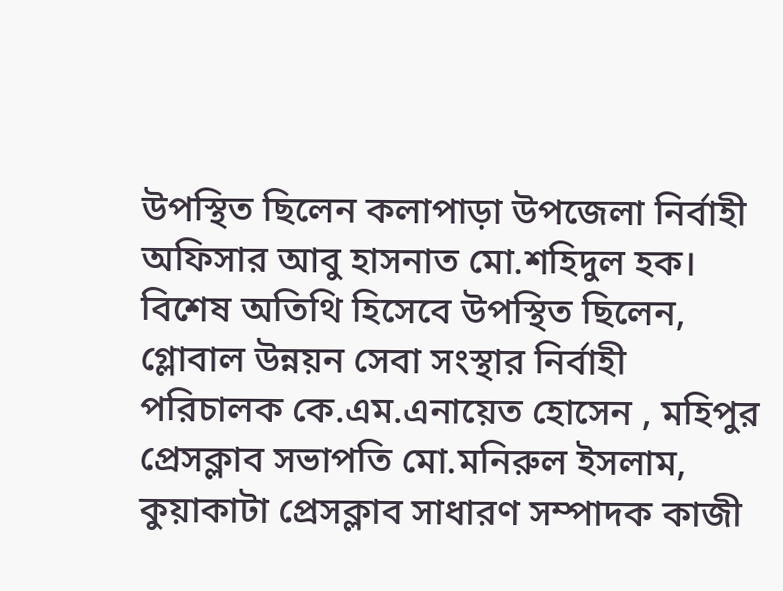উপস্থিত ছিলেন কলাপাড়া উপজেলা নির্বাহী অফিসার আবু হাসনাত মো.শহিদুল হক। বিশেষ অতিথি হিসেবে উপস্থিত ছিলেন, গ্লোবাল উন্নয়ন সেবা সংস্থার নির্বাহী পরিচালক কে.এম.এনায়েত হোসেন , মহিপুর প্রেসক্লাব সভাপতি মো.মনিরুল ইসলাম, কুয়াকাটা প্রেসক্লাব সাধারণ সম্পাদক কাজী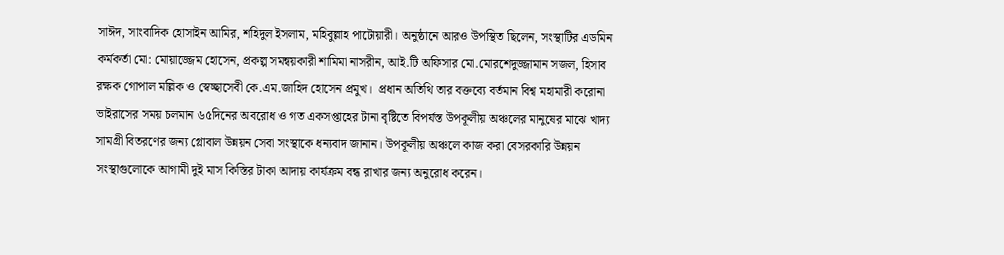সাঈদ, সাংবাদিক হোসাইন আমির, শহিদুল ইসলাম, মহিবুল্লাহ পাটোয়ারী। অনুষ্ঠানে আরও উপস্থিত ছিলেন, সংস্থাটির এডমিন কর্মকর্তা মো: মোয়াজ্জেম হোসেন, প্রকল্প সমন্বয়কারী শামিমা নাসরীন, আই.টি অফিসার মো.মোরশেদুজ্জামান সজল, হিসাব রক্ষক গোপাল মল্লিক ও স্বেচ্ছাসেবী কে.এম.জাহিদ হোসেন প্রমুখ।  প্রধান অতিথি তার বক্তব্যে বর্তমান বিশ্ব মহামারী করোনা ভাইরাসের সময় চলমান ৬৫দিনের অবরোধ ও গত একসপ্তাহের টানা বৃষ্টিতে বিপর্যস্ত উপকূলীয় অঞ্চলের মানুষের মাঝে খাদ্য সামগ্রী বিতরণের জন্য গ্লোবাল উন্নয়ন সেবা সংস্থাকে ধন্যবাদ জানান। উপকূলীয় অঞ্চলে কাজ করা বেসরকারি উন্নয়ন সংস্থাগুলোকে আগামী দুই মাস কিস্তির টাকা আদায় কার্যক্রম বন্ধ রাখার জন্য অনুরোধ করেন।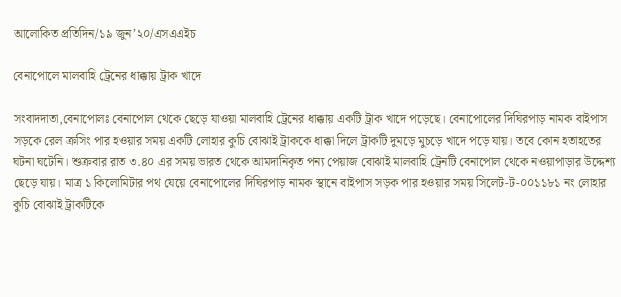আলোকিত প্রতিদিন/১৯ জুন’২০/এসএএইচ

বেনাপোলে মালবাহি ট্রেনের ধাক্কায় ট্রাক খাদে

সংবাদদাতা,বেনাপোলঃ বেনাপোল থেকে ছেড়ে যাওয়া মালবাহি ট্রেনের ধাক্কায় একটি ট্রাক খাদে পড়েছে। বেনাপোলের দিঘিরপাড় নামক বাইপাস সড়কে রেল ক্রসিং পার হওয়ার সময় একটি লোহার কুচি বোঝাই ট্রাককে ধাক্কা দিলে ট্রাকটি দুমড়ে মুচড়ে খাদে পড়ে যায়। তবে কোন হতাহতের ঘটনা ঘটেনি। শুক্রবার রাত ৩.৪০ এর সময় ভারত থেকে আমদানিকৃত পন্য পেয়াজ বোঝাই মালবাহি ট্রেনটি বেনাপোল থেকে নওয়াপাড়ার উদ্দেশ্য ছেড়ে যায়। মাত্র ১ কিলোমিটার পথ যেয়ে বেনাপোলের দিঘিরপাড় নামক স্থানে বাইপাস সড়ক পার হওয়ার সময় সিলেট-ট-০০১১৮১ নং লোহার কুচি বোঝাই ট্রাকটিকে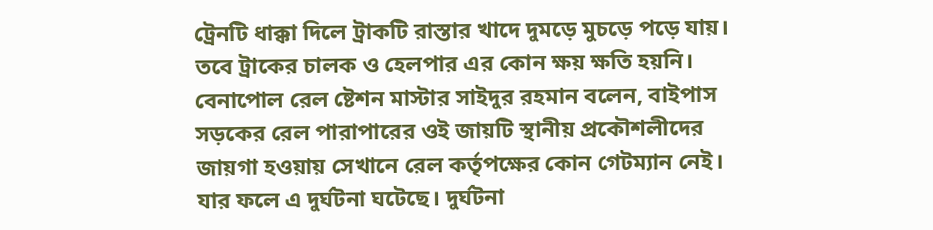ট্রেনটি ধাক্কা দিলে ট্রাকটি রাস্তার খাদে দুমড়ে মুচড়ে পড়ে যায়। তবে ট্রাকের চালক ও হেলপার এর কোন ক্ষয় ক্ষতি হয়নি। বেনাপোল রেল ষ্টেশন মাস্টার সাইদুর রহমান বলেন, বাইপাস সড়কের রেল পারাপারের ওই জায়টি স্থানীয় প্রকৌশলীদের জায়গা হওয়ায় সেখানে রেল কর্তৃপক্ষের কোন গেটম্যান নেই। যার ফলে এ দুর্ঘটনা ঘটেছে। দুর্ঘটনা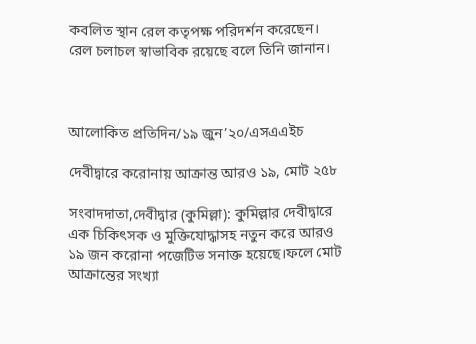কবলিত স্থান রেল কতৃপক্ষ পরিদর্শন করেছেন। রেল চলাচল স্বাভাবিক রয়েছে বলে তিনি জানান।



আলোকিত প্রতিদিন/১৯ জুন’২০/এসএএইচ

দেবীদ্বারে করোনায় আক্রান্ত আরও ১৯, মোট ২৫৮

সংবাদদাতা,দেবীদ্বার (কুমিল্লা): কুমিল্লার দেবীদ্বারে এক চিকিৎসক ও মুক্তিযোদ্ধাসহ নতুন করে আরও ১৯ জন করোনা পজেটিভ সনাক্ত হয়েছে।ফলে মোট আক্রান্তের সংখ্যা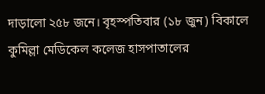দাড়ালো ২৫৮ জনে। বৃহস্পতিবার (১৮ জুন) বিকালে কুমিল্লা মেডিকেল কলেজ হাসপাতালের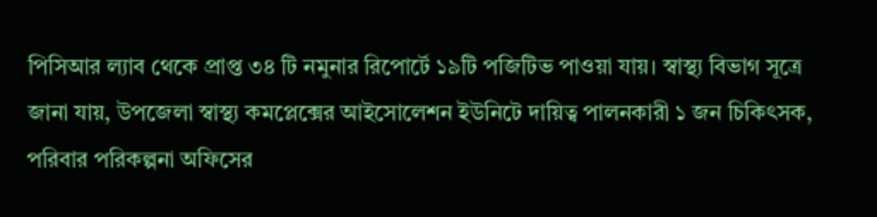পিসিআর ল্যাব থেকে প্রাপ্ত ৩৪ টি নমুনার রিপোর্টে ১৯টি পজিটিভ পাওয়া যায়। স্বাস্থ্য বিভাগ সূত্রে জানা যায়, উপজেলা স্বাস্থ্য কমপ্লেক্সের আইসোলেশন ইউনিটে দায়িত্ব পালনকারী ১ জন চিকিৎসক, পরিবার পরিকল্পনা অফিসের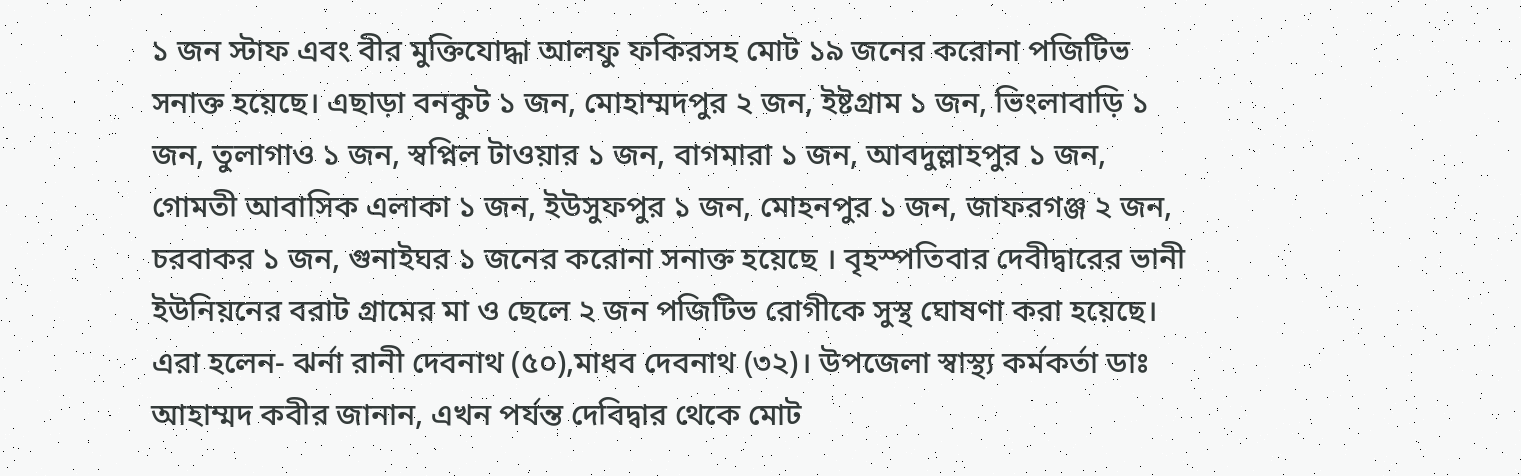১ জন স্টাফ এবং বীর মুক্তিযোদ্ধা আলফু ফকিরসহ মোট ১৯ জনের করোনা পজিটিভ সনাক্ত হয়েছে। এছাড়া বনকুট ১ জন, মোহাম্মদপুর ২ জন, ইষ্টগ্রাম ১ জন, ভিংলাবাড়ি ১ জন, তুলাগাও ১ জন, স্বপ্নিল টাওয়ার ১ জন, বাগমারা ১ জন, আবদুল্লাহপুর ১ জন, গোমতী আবাসিক এলাকা ১ জন, ইউসুফপুর ১ জন, মোহনপুর ১ জন, জাফরগঞ্জ ২ জন, চরবাকর ১ জন, গুনাইঘর ১ জনের করোনা সনাক্ত হয়েছে । বৃহস্পতিবার দেবীদ্বারের ভানী ইউনিয়নের বরাট গ্রামের মা ও ছেলে ২ জন পজিটিভ রোগীকে সুস্থ ঘোষণা করা হয়েছে। এরা হলেন- ঝর্না রানী দেবনাথ (৫০),মাধব দেবনাথ (৩২)। উপজেলা স্বাস্থ্য কর্মকর্তা ডাঃ আহাম্মদ কবীর জানান, এখন পর্যন্ত দেবিদ্বার থেকে মোট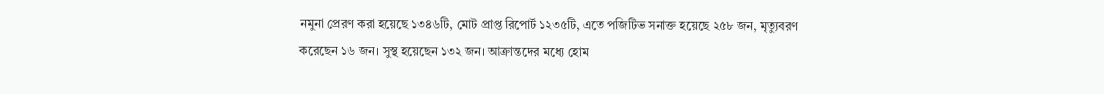নমুনা প্রেরণ করা হয়েছে ১৩৪৬টি, মোট প্রাপ্ত রিপোর্ট ১২৩৫টি, এতে পজিটিভ সনাক্ত হয়েছে ২৫৮ জন, মৃত্যুবরণ করেছেন ১৬ জন। সুস্থ হয়েছেন ১৩২ জন। আক্রান্তদের মধ্যে হোম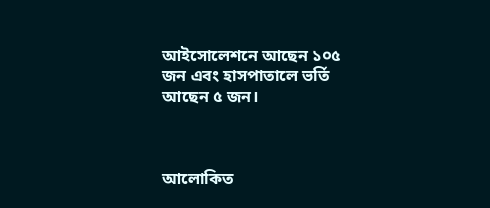আইসোলেশনে আছেন ১০৫ জন এবং হাসপাতালে ভর্তি আছেন ৫ জন।



আলোকিত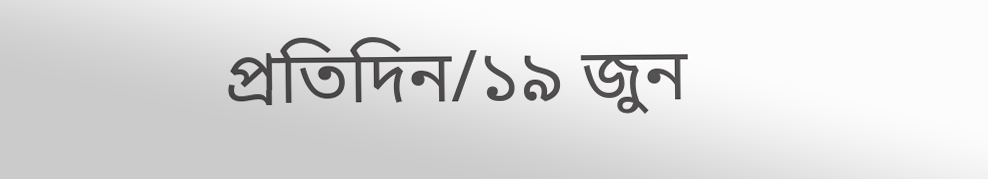প্রতিদিন/১৯ জুন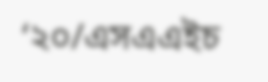‘২০/এসএএইচ